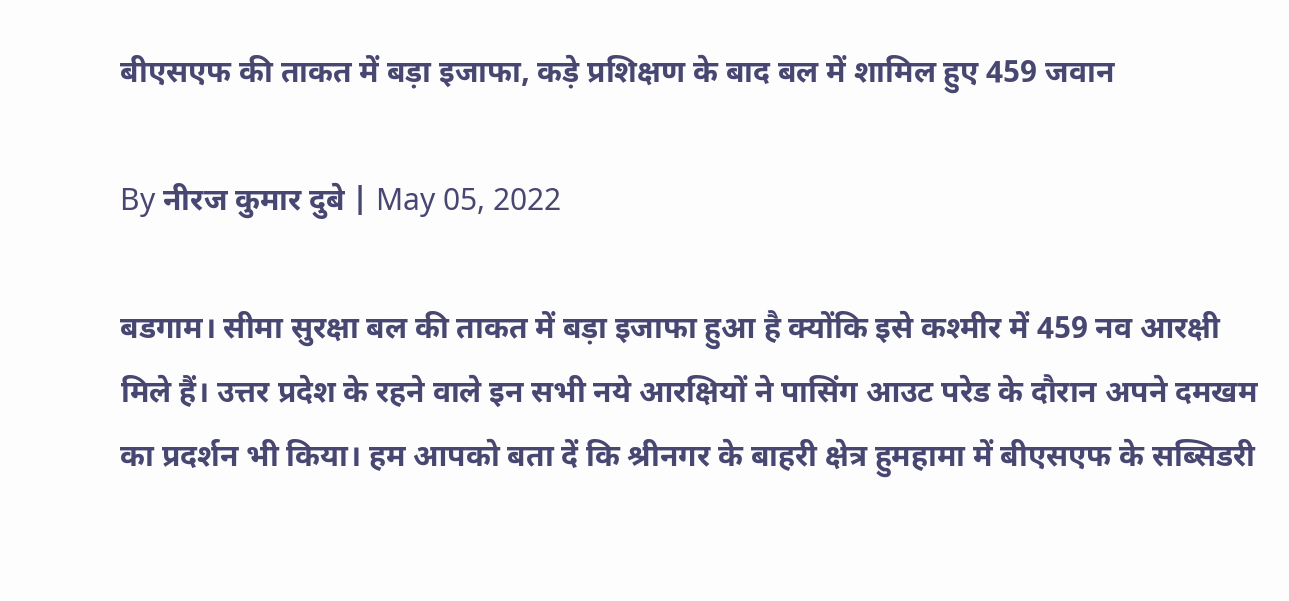बीएसएफ की ताकत में बड़ा इजाफा, कड़े प्रशिक्षण के बाद बल में शामिल हुए 459 जवान

By नीरज कुमार दुबे | May 05, 2022

बडगाम। सीमा सुरक्षा बल की ताकत में बड़ा इजाफा हुआ है क्योंकि इसे कश्मीर में 459 नव आरक्षी मिले हैं। उत्तर प्रदेश के रहने वाले इन सभी नये आरक्षियों ने पासिंग आउट परेड के दौरान अपने दमखम का प्रदर्शन भी किया। हम आपको बता दें कि श्रीनगर के बाहरी क्षेत्र हुमहामा में बीएसएफ के सब्सिडरी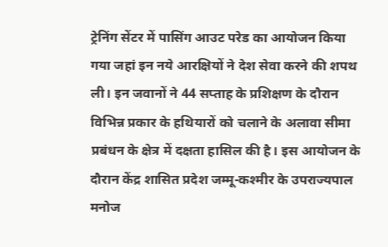ट्रेनिंग सेंटर में पासिंग आउट परेड का आयोजन किया गया जहां इन नये आरक्षियों ने देश सेवा करने की शपथ ली। इन जवानों ने 44 सप्ताह के प्रशिक्षण के दौरान विभिन्न प्रकार के हथियारों को चलाने के अलावा सीमा प्रबंधन के क्षेत्र में दक्षता हासिल की है। इस आयोजन के दौरान केंद्र शासित प्रदेश जम्मू-कश्मीर के उपराज्यपाल मनोज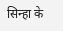सिन्हा के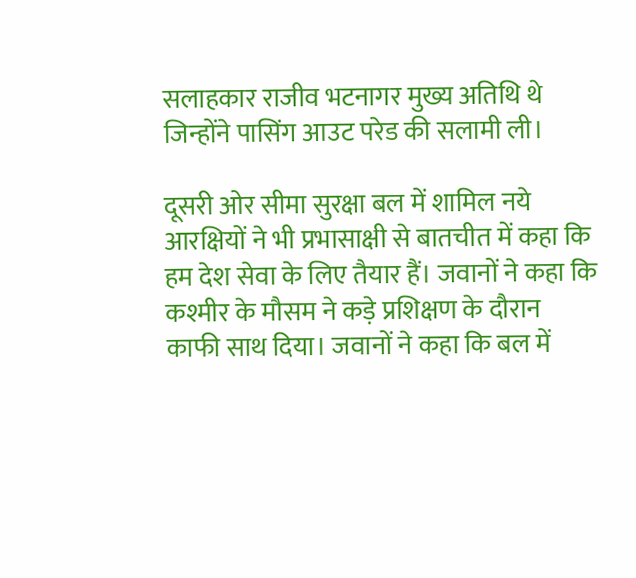सलाहकार राजीव भटनागर मुख्य अतिथि थे जिन्होंने पासिंग आउट परेड की सलामी ली।

दूसरी ओर सीमा सुरक्षा बल में शामिल नये आरक्षियों ने भी प्रभासाक्षी से बातचीत में कहा कि हम देश सेवा के लिए तैयार हैं। जवानों ने कहा कि कश्मीर के मौसम ने कड़े प्रशिक्षण के दौरान काफी साथ दिया। जवानों ने कहा कि बल में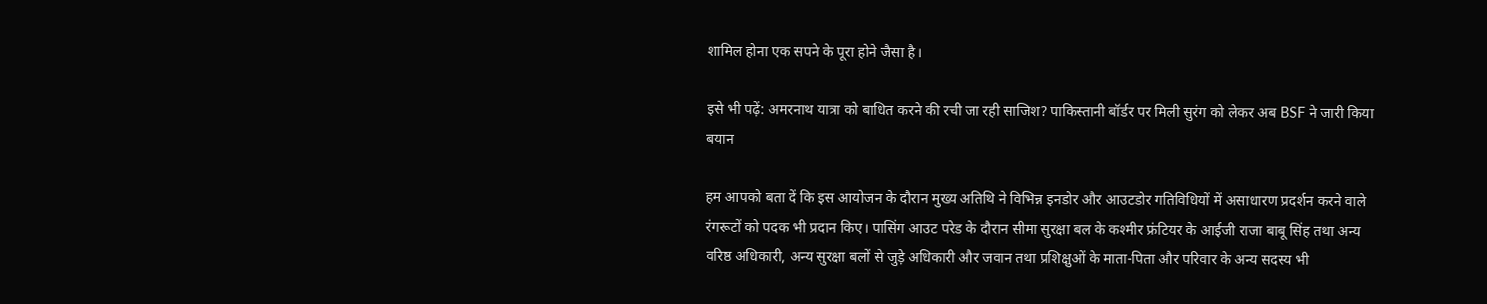शामिल होना एक सपने के पूरा होने जैसा है।

इसे भी पढ़ें: अमरनाथ यात्रा को बाधित करने की रची जा रही साजिश? पाकिस्तानी बॉर्डर पर मिली सुरंग को लेकर अब BSF ने जारी किया बयान

हम आपको बता दें कि इस आयोजन के दौरान मुख्य अतिथि ने विभिन्न इनडोर और आउटडोर गतिविधियों में असाधारण प्रदर्शन करने वाले रंगरूटों को पदक भी प्रदान किए। पासिंग आउट परेड के दौरान सीमा सुरक्षा बल के कश्मीर फ्रंटियर के आईजी राजा बाबू सिंह तथा अन्य वरिष्ठ अधिकारी, अन्य सुरक्षा बलों से जुड़े अधिकारी और जवान तथा प्रशिक्षुओं के माता-पिता और परिवार के अन्य सदस्य भी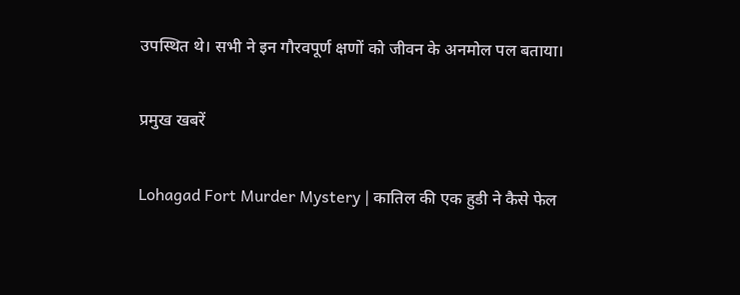उपस्थित थे। सभी ने इन गौरवपूर्ण क्षणों को जीवन के अनमोल पल बताया।

प्रमुख खबरें

Lohagad Fort Murder Mystery | कातिल की एक हुडी ने कैसे फेल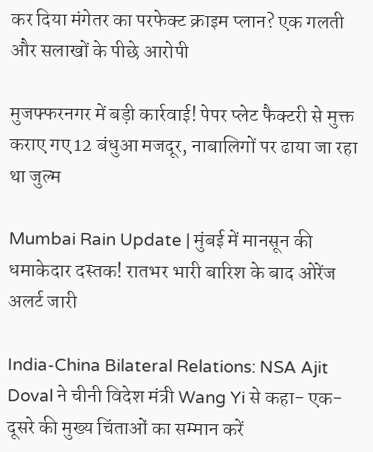कर दिया मंगेतर का परफेक्ट क्राइम प्लान? एक गलती और सलाखों के पीछे आरोपी

मुजफ्फरनगर में बड़ी कार्रवाई! पेपर प्लेट फैक्टरी से मुक्त कराए गए 12 बंधुआ मजदूर, नाबालिगों पर ढाया जा रहा था जुल्म

Mumbai Rain Update | मुंबई में मानसून की धमाकेदार दस्तक! रातभर भारी बारिश के बाद ओरेंज अलर्ट जारी

India-China Bilateral Relations: NSA Ajit Doval ने चीनी विदेश मंत्री Wang Yi से कहा- एक-दूसरे की मुख्य चिंताओं का सम्मान करें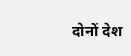दोनों देश